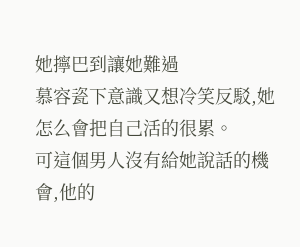她擰巴到讓她難過
慕容瓷下意識又想冷笑反駁,她怎么會把自己活的很累。
可這個男人沒有給她說話的機會,他的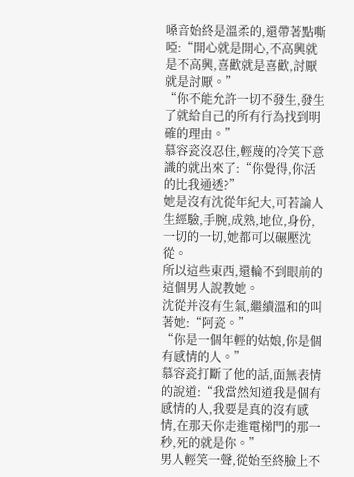嗓音始終是溫柔的,還帶著點嘶啞:“開心就是開心,不高興就是不高興,喜歡就是喜歡,討厭就是討厭。”
“你不能允許一切不發生,發生了就給自己的所有行為找到明確的理由。”
慕容瓷沒忍住,輕蔑的冷笑下意識的就出來了:“你覺得,你活的比我通透?”
她是沒有沈從年紀大,可若論人生經驗,手腕,成熟,地位,身份,一切的一切,她都可以碾壓沈從。
所以這些東西,還輪不到眼前的這個男人說教她。
沈從并沒有生氣,繼續溫和的叫著她:“阿瓷。”
“你是一個年輕的姑娘,你是個有感情的人。”
慕容瓷打斷了他的話,面無表情的說道:“我當然知道我是個有感情的人,我要是真的沒有感情,在那天你走進電梯門的那一秒,死的就是你。”
男人輕笑一聲,從始至終臉上不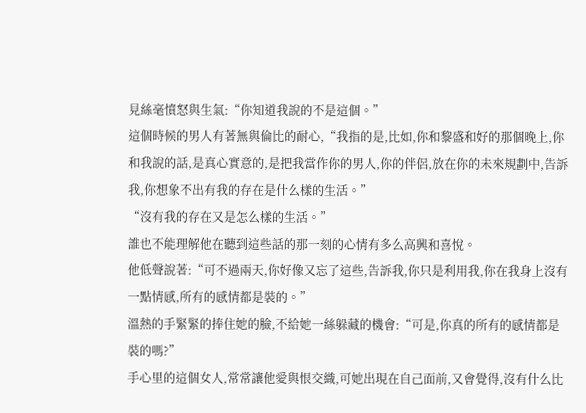見絲毫憤怒與生氣:“你知道我說的不是這個。”
這個時候的男人有著無與倫比的耐心,“我指的是,比如,你和黎盛和好的那個晚上,你和我說的話,是真心實意的,是把我當作你的男人,你的伴侶,放在你的未來規劃中,告訴我,你想象不出有我的存在是什么樣的生活。”
“沒有我的存在又是怎么樣的生活。”
誰也不能理解他在聽到這些話的那一刻的心情有多么高興和喜悅。
他低聲說著:“可不過兩天,你好像又忘了這些,告訴我,你只是利用我,你在我身上沒有一點情感,所有的感情都是裝的。”
溫熱的手緊緊的捧住她的臉,不給她一絲躲藏的機會:“可是,你真的所有的感情都是裝的嗎?”
手心里的這個女人,常常讓他愛與恨交織,可她出現在自己面前,又會覺得,沒有什么比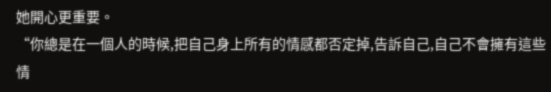她開心更重要。
“你總是在一個人的時候,把自己身上所有的情感都否定掉,告訴自己,自己不會擁有這些情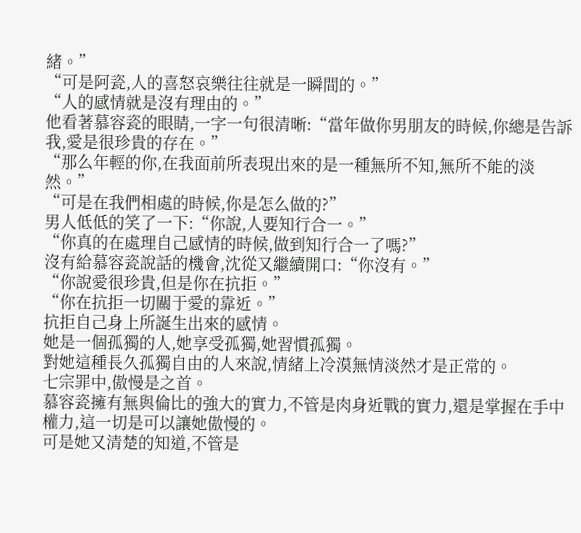緒。”
“可是阿瓷,人的喜怒哀樂往往就是一瞬間的。”
“人的感情就是沒有理由的。”
他看著慕容瓷的眼睛,一字一句很清晰:“當年做你男朋友的時候,你總是告訴我,愛是很珍貴的存在。”
“那么年輕的你,在我面前所表現出來的是一種無所不知,無所不能的淡然。”
“可是在我們相處的時候,你是怎么做的?”
男人低低的笑了一下:“你說,人要知行合一。”
“你真的在處理自己感情的時候,做到知行合一了嗎?”
沒有給慕容瓷說話的機會,沈從又繼續開口:“你沒有。”
“你說愛很珍貴,但是你在抗拒。”
“你在抗拒一切關于愛的靠近。”
抗拒自己身上所誕生出來的感情。
她是一個孤獨的人,她享受孤獨,她習慣孤獨。
對她這種長久孤獨自由的人來說,情緒上冷漠無情淡然才是正常的。
七宗罪中,傲慢是之首。
慕容瓷擁有無與倫比的強大的實力,不管是肉身近戰的實力,還是掌握在手中權力,這一切是可以讓她傲慢的。
可是她又清楚的知道,不管是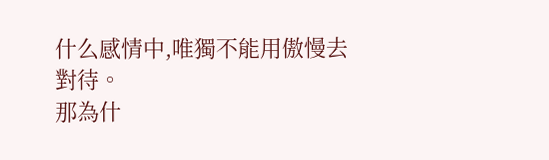什么感情中,唯獨不能用傲慢去對待。
那為什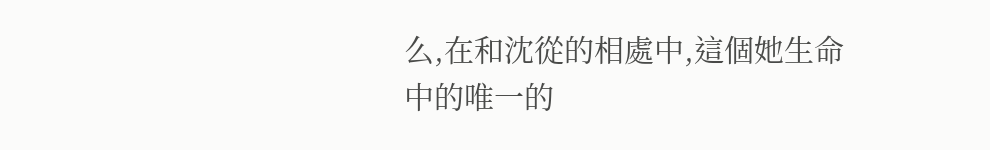么,在和沈從的相處中,這個她生命中的唯一的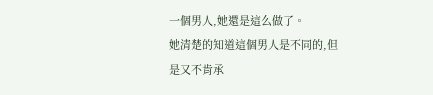一個男人,她還是這么做了。
她清楚的知道這個男人是不同的,但是又不肯承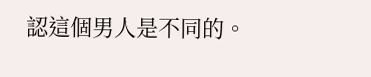認這個男人是不同的。